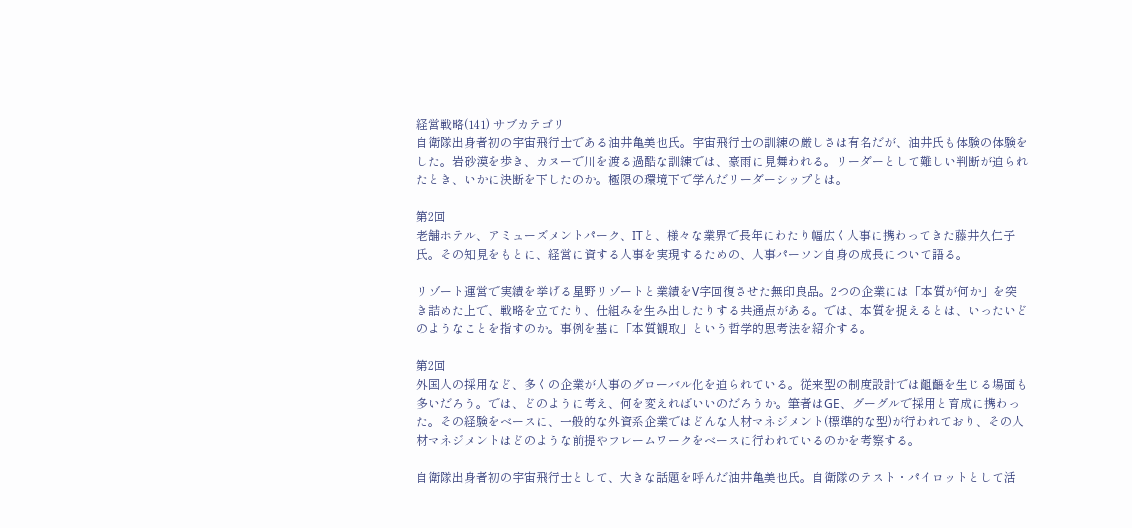経営戦略(141) サブカテゴリ
自衛隊出身者初の宇宙飛行士である油井亀美也氏。宇宙飛行士の訓練の厳しさは有名だが、油井氏も体験の体験をした。岩砂漠を歩き、カヌーで川を渡る過酷な訓練では、豪雨に見舞われる。リーダーとして難しい判断が迫られたとき、いかに決断を下したのか。極限の環境下で学んだリーダーシップとは。

第2回
老舗ホテル、アミューズメントパーク、ITと、様々な業界で長年にわたり幅広く人事に携わってきた藤井久仁子氏。その知見をもとに、経営に資する人事を実現するための、人事パーソン自身の成長について語る。

リゾート運営で実績を挙げる星野リゾートと業績をV字回復させた無印良品。2つの企業には「本質が何か」を突き詰めた上で、戦略を立てたり、仕組みを生み出したりする共通点がある。では、本質を捉えるとは、いったいどのようなことを指すのか。事例を基に「本質観取」という哲学的思考法を紹介する。

第2回
外国人の採用など、多くの企業が人事のグローバル化を迫られている。従来型の制度設計では齟齬を生じる場面も多いだろう。では、どのように考え、何を変えればいいのだろうか。筆者はGE、グーグルで採用と育成に携わった。その経験をベースに、一般的な外資系企業ではどんな人材マネジメント(標準的な型)が行われており、その人材マネジメントはどのような前提やフレームワークをベースに行われているのかを考察する。

自衛隊出身者初の宇宙飛行士として、大きな話題を呼んだ油井亀美也氏。自衛隊のテスト・パイロットとして活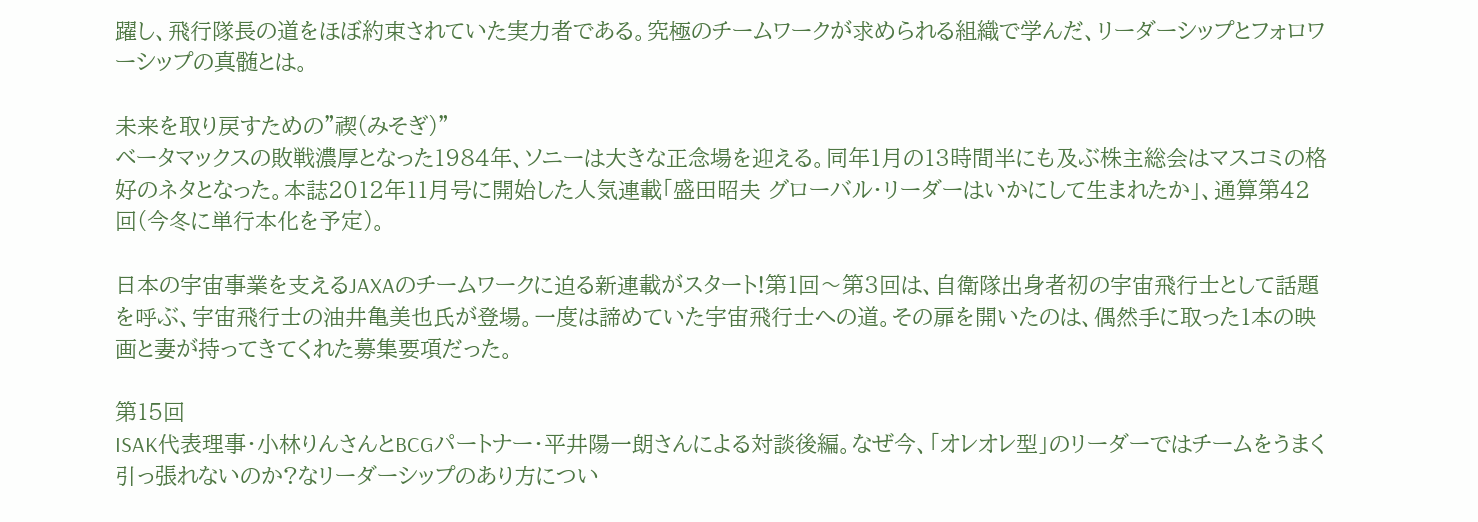躍し、飛行隊長の道をほぼ約束されていた実力者である。究極のチームワークが求められる組織で学んだ、リーダーシップとフォロワーシップの真髄とは。

未来を取り戻すための”禊(みそぎ)”
ベータマックスの敗戦濃厚となった1984年、ソニーは大きな正念場を迎える。同年1月の13時間半にも及ぶ株主総会はマスコミの格好のネタとなった。本誌2012年11月号に開始した人気連載「盛田昭夫 グローバル・リーダーはいかにして生まれたか」、通算第42回(今冬に単行本化を予定)。

日本の宇宙事業を支えるJAXAのチームワークに迫る新連載がスタート!第1回〜第3回は、自衛隊出身者初の宇宙飛行士として話題を呼ぶ、宇宙飛行士の油井亀美也氏が登場。一度は諦めていた宇宙飛行士への道。その扉を開いたのは、偶然手に取った1本の映画と妻が持ってきてくれた募集要項だった。

第15回
ISAK代表理事・小林りんさんとBCGパートナー・平井陽一朗さんによる対談後編。なぜ今、「オレオレ型」のリーダーではチームをうまく引っ張れないのか?なリーダーシップのあり方につい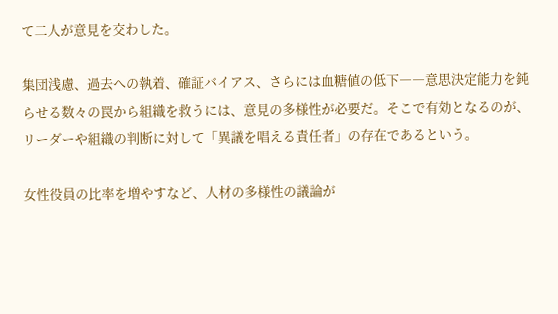て二人が意見を交わした。

集団浅慮、過去への執着、確証バイアス、さらには血糖値の低下――意思決定能力を鈍らせる数々の罠から組織を救うには、意見の多様性が必要だ。そこで有効となるのが、リーダーや組織の判断に対して「異議を唱える責任者」の存在であるという。

女性役員の比率を増やすなど、人材の多様性の議論が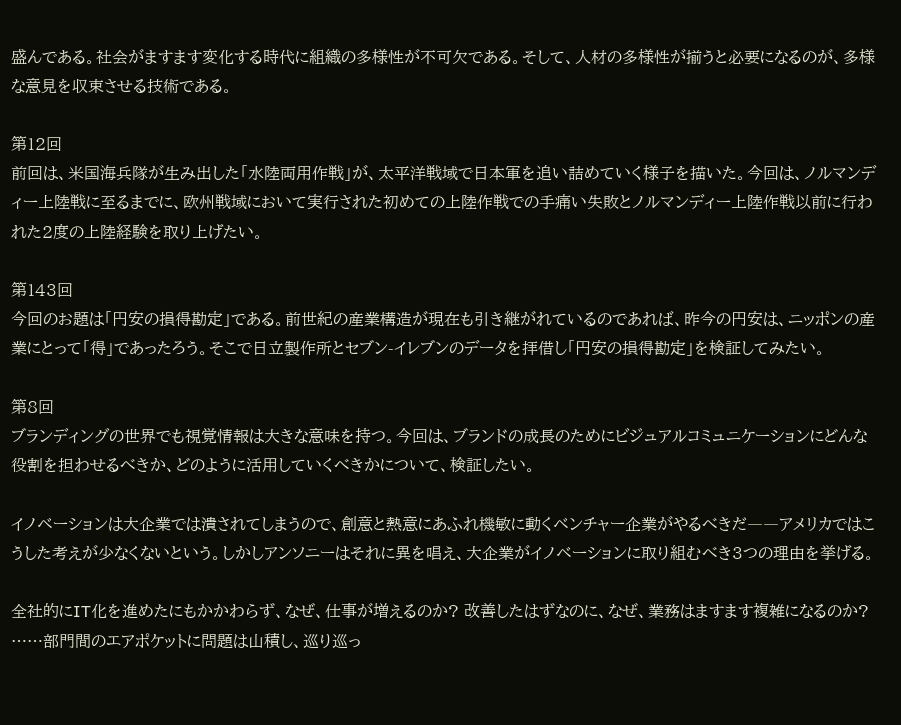盛んである。社会がますます変化する時代に組織の多様性が不可欠である。そして、人材の多様性が揃うと必要になるのが、多様な意見を収束させる技術である。

第12回
前回は、米国海兵隊が生み出した「水陸両用作戦」が、太平洋戦域で日本軍を追い詰めていく様子を描いた。今回は、ノルマンディー上陸戦に至るまでに、欧州戦域において実行された初めての上陸作戦での手痛い失敗とノルマンディー上陸作戦以前に行われた2度の上陸経験を取り上げたい。

第143回
今回のお題は「円安の損得勘定」である。前世紀の産業構造が現在も引き継がれているのであれば、昨今の円安は、ニッポンの産業にとって「得」であったろう。そこで日立製作所とセブン-イレブンのデータを拝借し「円安の損得勘定」を検証してみたい。

第8回
ブランディングの世界でも視覚情報は大きな意味を持つ。今回は、ブランドの成長のためにビジュアルコミュニケーションにどんな役割を担わせるべきか、どのように活用していくべきかについて、検証したい。

イノベーションは大企業では潰されてしまうので、創意と熱意にあふれ機敏に動くベンチャー企業がやるべきだ――アメリカではこうした考えが少なくないという。しかしアンソニーはそれに異を唱え、大企業がイノベーションに取り組むべき3つの理由を挙げる。

全社的にIT化を進めたにもかかわらず、なぜ、仕事が増えるのか? 改善したはずなのに、なぜ、業務はますます複雑になるのか? ……部門間のエアポケットに問題は山積し、巡り巡っ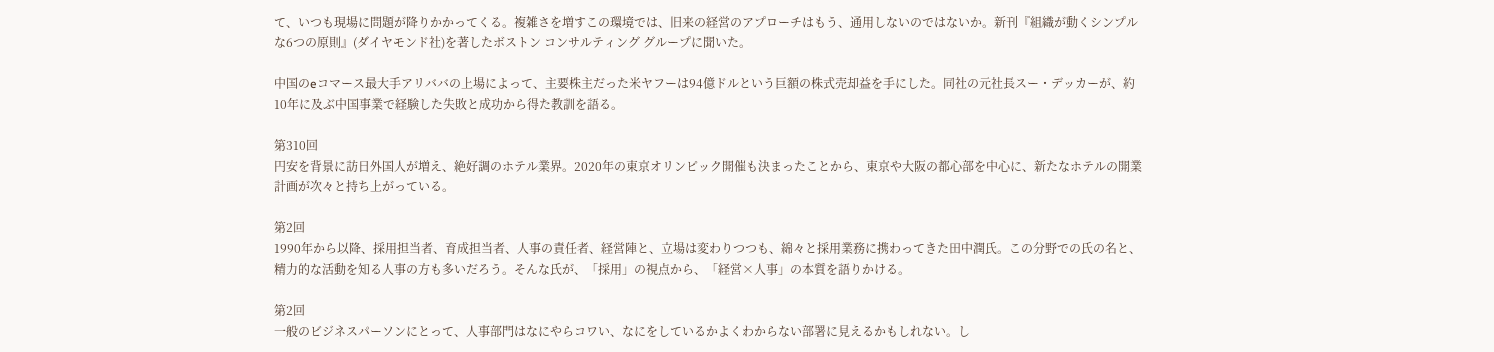て、いつも現場に問題が降りかかってくる。複雑さを増すこの環境では、旧来の経営のアプローチはもう、通用しないのではないか。新刊『組織が動くシンプルな6つの原則』(ダイヤモンド社)を著したボストン コンサルティング グループに聞いた。

中国のeコマース最大手アリババの上場によって、主要株主だった米ヤフーは94億ドルという巨額の株式売却益を手にした。同社の元社長スー・デッカーが、約10年に及ぶ中国事業で経験した失敗と成功から得た教訓を語る。

第310回
円安を背景に訪日外国人が増え、絶好調のホテル業界。2020年の東京オリンピック開催も決まったことから、東京や大阪の都心部を中心に、新たなホテルの開業計画が次々と持ち上がっている。

第2回
1990年から以降、採用担当者、育成担当者、人事の責任者、経営陣と、立場は変わりつつも、綿々と採用業務に携わってきた田中潤氏。この分野での氏の名と、精力的な活動を知る人事の方も多いだろう。そんな氏が、「採用」の視点から、「経営×人事」の本質を語りかける。

第2回
一般のビジネスパーソンにとって、人事部門はなにやらコワい、なにをしているかよくわからない部署に見えるかもしれない。し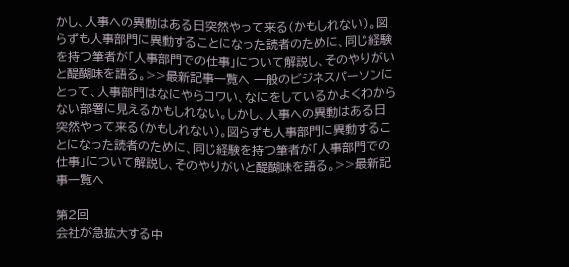かし、人事への異動はある日突然やって来る(かもしれない)。図らずも人事部門に異動することになった読者のために、同じ経験を持つ筆者が「人事部門での仕事」について解説し、そのやりがいと醍醐味を語る。>>最新記事一覧へ 一般のビジネスパーソンにとって、人事部門はなにやらコワい、なにをしているかよくわからない部署に見えるかもしれない。しかし、人事への異動はある日突然やって来る(かもしれない)。図らずも人事部門に異動することになった読者のために、同じ経験を持つ筆者が「人事部門での仕事」について解説し、そのやりがいと醍醐味を語る。>>最新記事一覧へ

第2回
会社が急拡大する中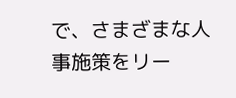で、さまざまな人事施策をリー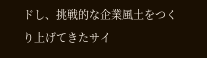ドし、挑戦的な企業風土をつくり上げてきたサイ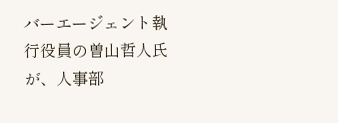バーエージェント執行役員の曽山哲人氏が、人事部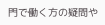門で働く方の疑問や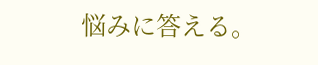悩みに答える。